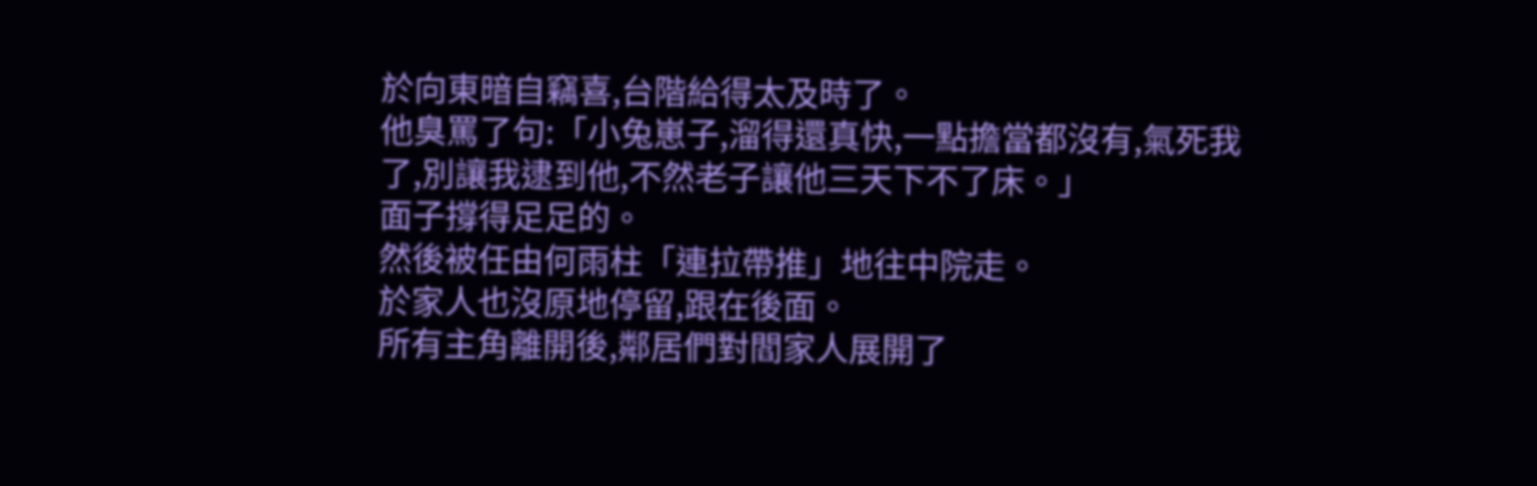於向東暗自竊喜,台階給得太及時了。
他臭罵了句:「小兔崽子,溜得還真快,一點擔當都沒有,氣死我了,別讓我逮到他,不然老子讓他三天下不了床。」
面子撐得足足的。
然後被任由何雨柱「連拉帶推」地往中院走。
於家人也沒原地停留,跟在後面。
所有主角離開後,鄰居們對閻家人展開了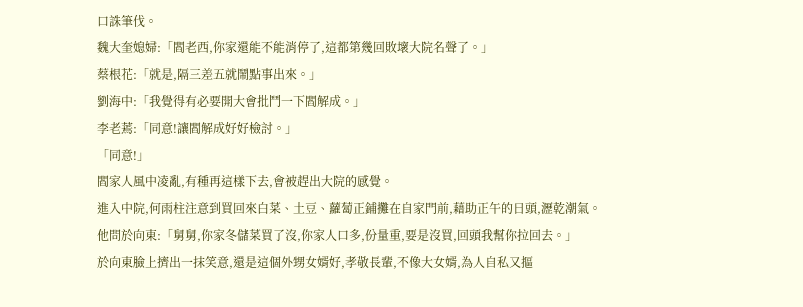口誅筆伐。
魏大奎媳婦:「閻老西,你家還能不能消停了,這都第幾回敗壞大院名聲了。」
蔡根花:「就是,隔三差五就鬧點事出來。」
劉海中:「我覺得有必要開大會批鬥一下閻解成。」
李老蔫:「同意!讓閻解成好好檢討。」
「同意!」
閻家人風中凌亂,有種再這樣下去,會被趕出大院的感覺。
進入中院,何雨柱注意到買回來白菜、土豆、蘿蔔正鋪攤在自家門前,藉助正午的日頭,瀝乾潮氣。
他問於向東:「舅舅,你家冬儲菜買了沒,你家人口多,份量重,要是沒買,回頭我幫你拉回去。」
於向東臉上擠出一抹笑意,還是這個外甥女婿好,孝敬長輩,不像大女婿,為人自私又摳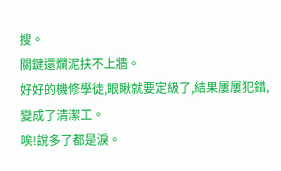搜。
關鍵還爛泥扶不上牆。
好好的機修學徒,眼瞅就要定級了,結果屢屢犯錯,變成了清潔工。
唉!說多了都是淚。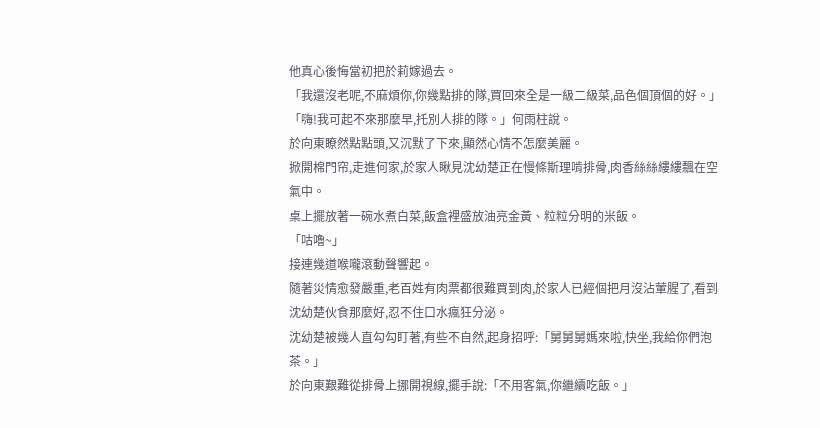他真心後悔當初把於莉嫁過去。
「我還沒老呢,不麻煩你,你幾點排的隊,買回來全是一級二級菜,品色個頂個的好。」
「嗨!我可起不來那麼早,托別人排的隊。」何雨柱說。
於向東瞭然點點頭,又沉默了下來,顯然心情不怎麼美麗。
掀開棉門帘,走進何家,於家人瞅見沈幼楚正在慢條斯理啃排骨,肉香絲絲縷縷飄在空氣中。
桌上擺放著一碗水煮白菜,飯盒裡盛放油亮金黃、粒粒分明的米飯。
「咕嚕~」
接連幾道喉嚨滾動聲響起。
隨著災情愈發嚴重,老百姓有肉票都很難買到肉,於家人已經個把月沒沾葷腥了,看到沈幼楚伙食那麼好,忍不住口水瘋狂分泌。
沈幼楚被幾人直勾勾盯著,有些不自然,起身招呼:「舅舅舅媽來啦,快坐,我給你們泡茶。」
於向東艱難從排骨上挪開視線,擺手說:「不用客氣,你繼續吃飯。」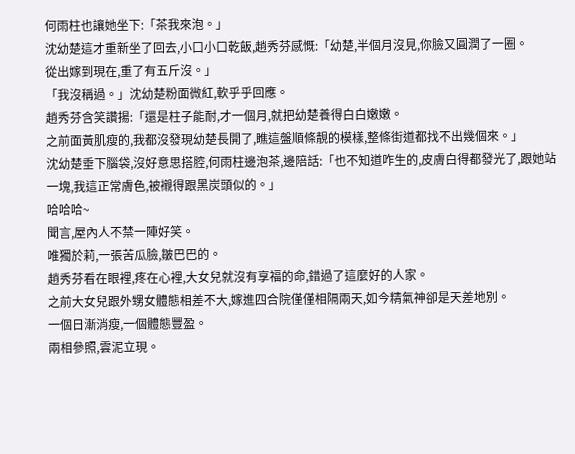何雨柱也讓她坐下:「茶我來泡。」
沈幼楚這才重新坐了回去,小口小口乾飯,趙秀芬感慨:「幼楚,半個月沒見,你臉又圓潤了一圈。
從出嫁到現在,重了有五斤沒。」
「我沒稱過。」沈幼楚粉面微紅,軟乎乎回應。
趙秀芬含笑讚揚:「還是柱子能耐,才一個月,就把幼楚養得白白嫩嫩。
之前面黃肌瘦的,我都沒發現幼楚長開了,瞧這盤順條靚的模樣,整條街道都找不出幾個來。」
沈幼楚垂下腦袋,沒好意思搭腔,何雨柱邊泡茶,邊陪話:「也不知道咋生的,皮膚白得都發光了,跟她站一塊,我這正常膚色,被襯得跟黑炭頭似的。」
哈哈哈~
聞言,屋內人不禁一陣好笑。
唯獨於莉,一張苦瓜臉,皺巴巴的。
趙秀芬看在眼裡,疼在心裡,大女兒就沒有享福的命,錯過了這麼好的人家。
之前大女兒跟外甥女體態相差不大,嫁進四合院僅僅相隔兩天,如今精氣神卻是天差地別。
一個日漸消瘦,一個體態豐盈。
兩相參照,雲泥立現。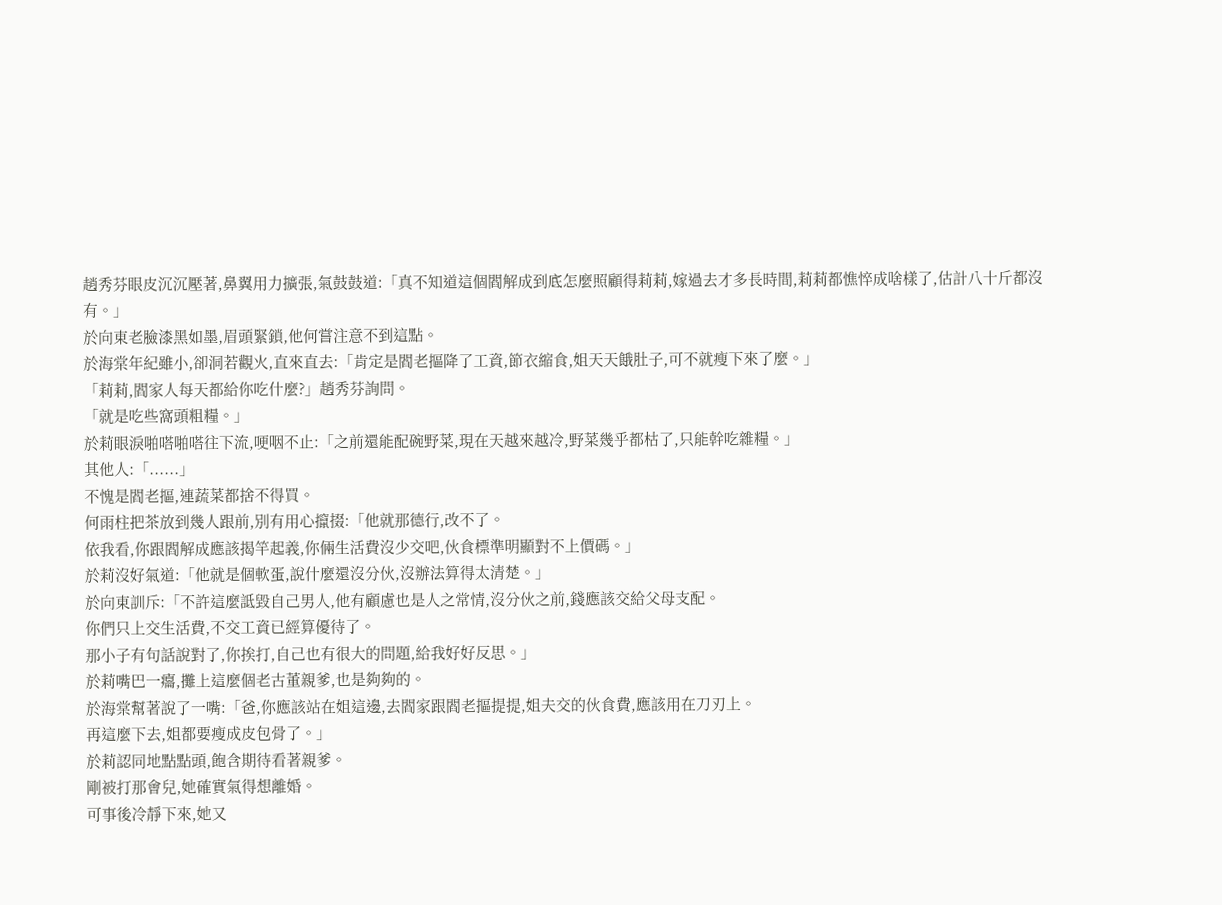趙秀芬眼皮沉沉壓著,鼻翼用力擴張,氣鼓鼓道:「真不知道這個閻解成到底怎麼照顧得莉莉,嫁過去才多長時間,莉莉都憔悴成啥樣了,估計八十斤都沒有。」
於向東老臉漆黑如墨,眉頭緊鎖,他何嘗注意不到這點。
於海棠年紀雖小,卻洞若觀火,直來直去:「肯定是閻老摳降了工資,節衣縮食,姐天天餓肚子,可不就瘦下來了麼。」
「莉莉,閻家人每天都給你吃什麼?」趙秀芬詢問。
「就是吃些窩頭粗糧。」
於莉眼淚啪嗒啪嗒往下流,哽咽不止:「之前還能配碗野菜,現在天越來越冷,野菜幾乎都枯了,只能幹吃雜糧。」
其他人:「......」
不愧是閻老摳,連蔬菜都捨不得買。
何雨柱把茶放到幾人跟前,別有用心攛掇:「他就那德行,改不了。
依我看,你跟閻解成應該揭竿起義,你倆生活費沒少交吧,伙食標準明顯對不上價碼。」
於莉沒好氣道:「他就是個軟蛋,說什麼還沒分伙,沒辦法算得太清楚。」
於向東訓斥:「不許這麼詆毀自己男人,他有顧慮也是人之常情,沒分伙之前,錢應該交給父母支配。
你們只上交生活費,不交工資已經算優待了。
那小子有句話說對了,你挨打,自己也有很大的問題,給我好好反思。」
於莉嘴巴一癟,攤上這麼個老古董親爹,也是夠夠的。
於海棠幫著說了一嘴:「爸,你應該站在姐這邊,去閻家跟閻老摳提提,姐夫交的伙食費,應該用在刀刃上。
再這麼下去,姐都要瘦成皮包骨了。」
於莉認同地點點頭,飽含期待看著親爹。
剛被打那會兒,她確實氣得想離婚。
可事後冷靜下來,她又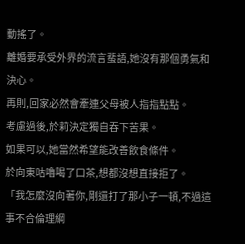動搖了。
離婚要承受外界的流言蜚語,她沒有那個勇氣和決心。
再則,回家必然會牽連父母被人指指點點。
考慮過後,於莉決定獨自吞下苦果。
如果可以,她當然希望能改善飲食條件。
於向東咕嚕喝了口茶,想都沒想直接拒了。
「我怎麼沒向著你,剛還打了那小子一頓,不過這事不合倫理綱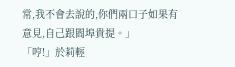常,我不會去說的,你們兩口子如果有意見,自己跟閻埠貴提。」
「哼!」於莉輕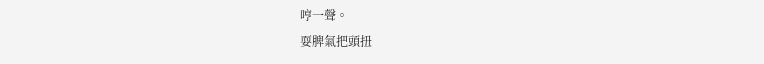哼一聲。
耍脾氣把頭扭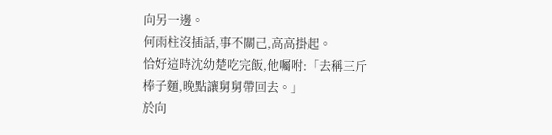向另一邊。
何雨柱沒插話,事不關己,高高掛起。
恰好這時沈幼楚吃完飯,他囑咐:「去稱三斤棒子麵,晚點讓舅舅帶回去。」
於向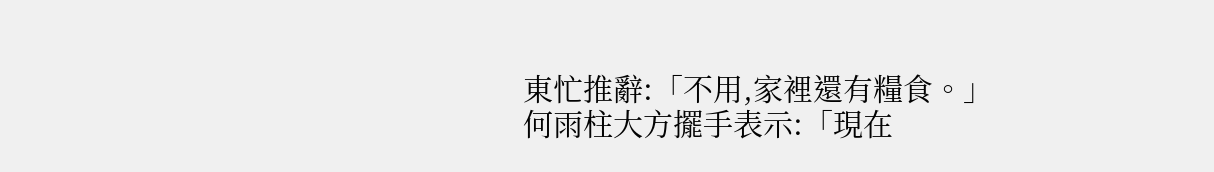東忙推辭:「不用,家裡還有糧食。」
何雨柱大方擺手表示:「現在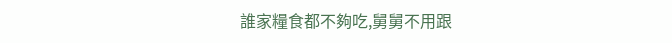誰家糧食都不夠吃,舅舅不用跟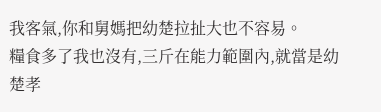我客氣,你和舅媽把幼楚拉扯大也不容易。
糧食多了我也沒有,三斤在能力範圍內,就當是幼楚孝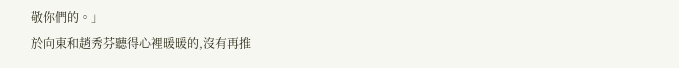敬你們的。」
於向東和趙秀芬聽得心裡暖暖的,沒有再推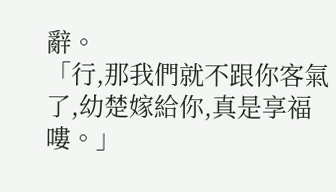辭。
「行,那我們就不跟你客氣了,幼楚嫁給你,真是享福嘍。」